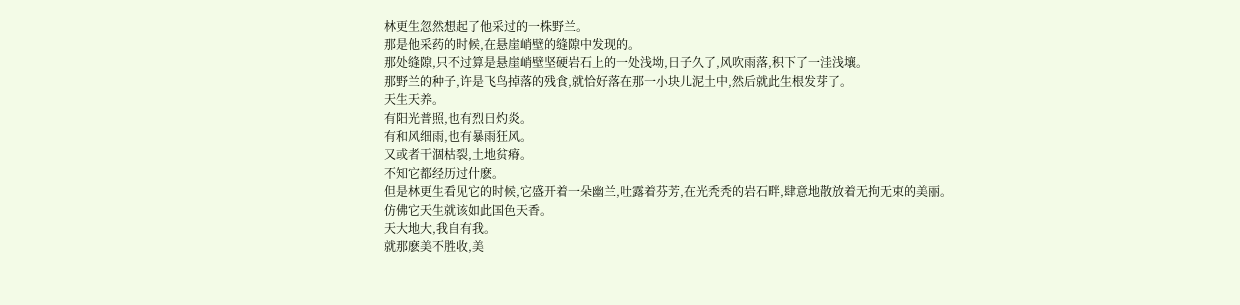林更生忽然想起了他采过的一株野兰。
那是他采药的时候,在悬崖峭壁的缝隙中发现的。
那处缝隙,只不过算是悬崖峭壁坚硬岩石上的一处浅坳,日子久了,风吹雨落,积下了一洼浅壤。
那野兰的种子,许是飞鸟掉落的残食,就恰好落在那一小块儿泥土中,然后就此生根发芽了。
天生天养。
有阳光普照,也有烈日灼炎。
有和风细雨,也有暴雨狂风。
又或者干涸枯裂,土地贫瘠。
不知它都经历过什麽。
但是林更生看见它的时候,它盛开着一朵幽兰,吐露着芬芳,在光秃秃的岩石畔,肆意地散放着无拘无束的美丽。
仿佛它天生就该如此国色天香。
天大地大,我自有我。
就那麽美不胜收,美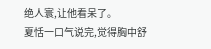绝人寰,让他看呆了。
夏恬一口气说完,觉得胸中舒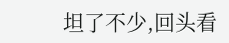坦了不少,回头看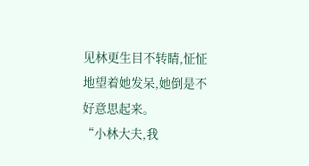见林更生目不转睛,怔怔地望着她发呆,她倒是不好意思起来。
“小林大夫,我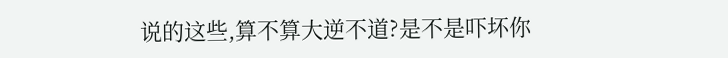说的这些,算不算大逆不道?是不是吓坏你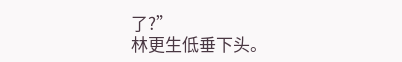了?”
林更生低垂下头。